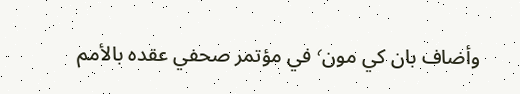وأضاف بان كي مون٬ في مؤتمر صحفي عقده بالأمم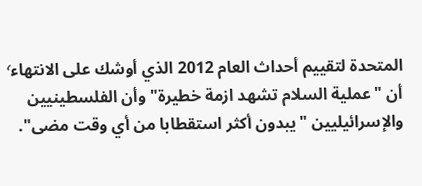المتحدة لتقييم أحداث العام 2012 الذي أوشك على الانتهاء٬ أن "عملية السلام تشهد ازمة خطيرة" وأن الفلسطينيين والإسرائيليين "يبدون أكثر استقطابا من أي وقت مضى".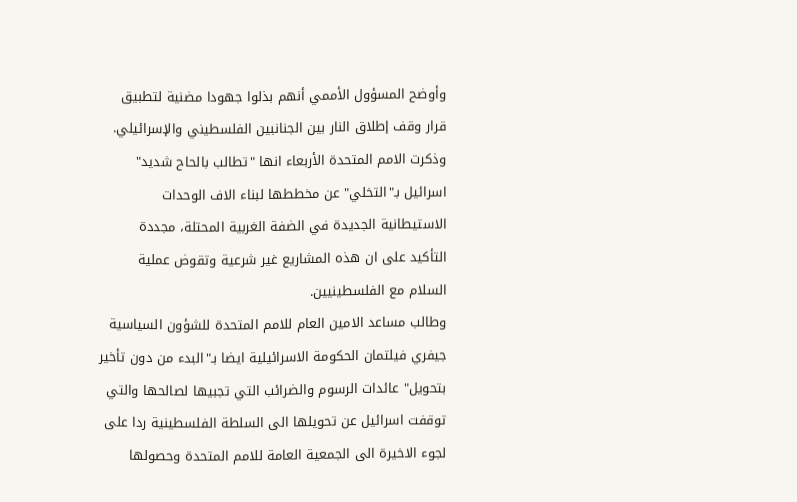وأوضح المسؤول الأممي أنهم بذلوا جهودا مضنية لتطبيق قرار وقف إطلاق النار بين الجنانبين الفلسطيني والإسرائيلي.
وذكرت الامم المتحدة الأربعاء انها "تطالب بالحاح شديد" اسرائيل بـ"التخلي" عن مخططها لبناء الاف الوحدات الاستيطانية الجديدة في الضفة الغربية المحتلة، مجددة التأكيد على ان هذه المشاريع غير شرعية وتقوض عملية السلام مع الفلسطينيين.
وطالب مساعد الامين العام للامم المتحدة للشؤون السياسية جيفري فيلتمان الحكومة الاسرائيلية ايضا بـ"البدء من دون تأخير بتحويل" عائدات الرسوم والضرائب التي تجبيها لصالحها والتي توقفت اسرائيل عن تحويلها الى السلطة الفلسطينية ردا على لجوء الاخيرة الى الجمعية العامة للامم المتحدة وحصولها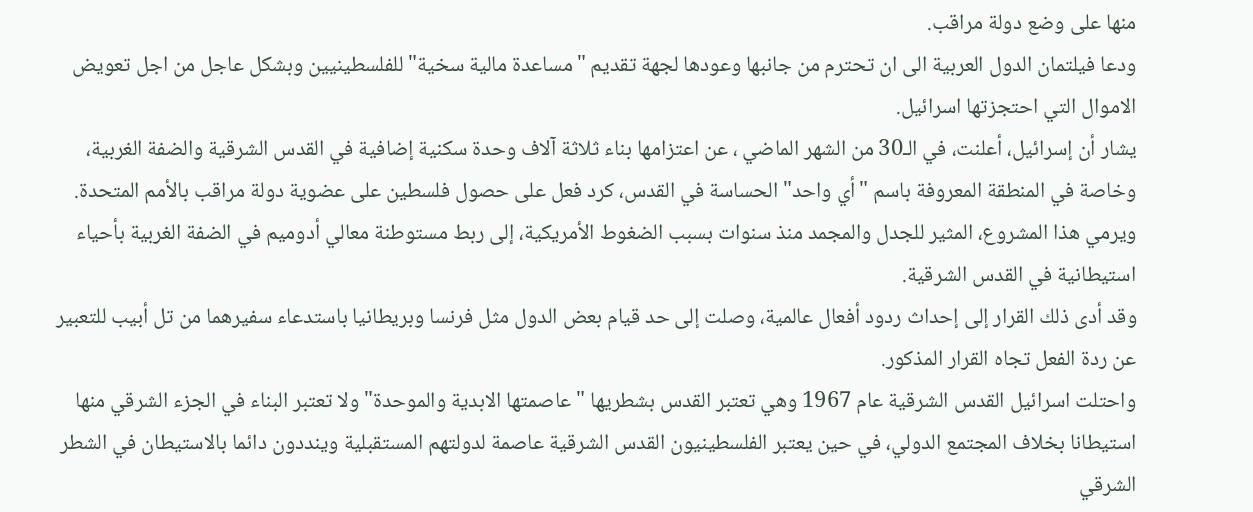منها على وضع دولة مراقب.
ودعا فيلتمان الدول العربية الى ان تحترم من جانبها وعودها لجهة تقديم "مساعدة مالية سخية" للفلسطينيين وبشكل عاجل من اجل تعويض الاموال التي احتجزتها اسرائيل.
يشار أن إسرائيل، أعلنت، في الـ30 من الشهر الماضي ، عن اعتزامها بناء ثلاثة آلاف وحدة سكنية إضافية في القدس الشرقية والضفة الغربية، وخاصة في المنطقة المعروفة باسم "أي واحد" الحساسة في القدس، كرد فعل على حصول فلسطين على عضوية دولة مراقب بالأمم المتحدة.
ويرمي هذا المشروع، المثير للجدل والمجمد منذ سنوات بسبب الضغوط الأمريكية، إلى ربط مستوطنة معالي أدوميم في الضفة الغربية بأحياء استيطانية في القدس الشرقية.
وقد أدى ذلك القرار إلى إحداث ردود أفعال عالمية، وصلت إلى حد قيام بعض الدول مثل فرنسا وبريطانيا باستدعاء سفيرهما من تل أبيب للتعبير عن ردة الفعل تجاه القرار المذكور.
واحتلت اسرائيل القدس الشرقية عام 1967 وهي تعتبر القدس بشطريها "عاصمتها الابدية والموحدة" ولا تعتبر البناء في الجزء الشرقي منها استيطانا بخلاف المجتمع الدولي، في حين يعتبر الفلسطينيون القدس الشرقية عاصمة لدولتهم المستقبلية وينددون دائما بالاستيطان في الشطر الشرقي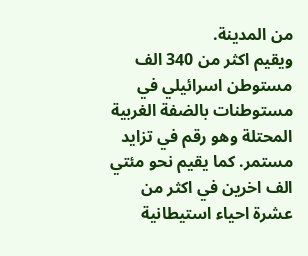من المدينة.
ويقيم اكثر من 340 الف مستوطن اسرائيلي في مستوطنات بالضفة الغربية المحتلة وهو رقم في تزايد مستمر. كما يقيم نحو مئتي الف اخرين في اكثر من عشرة احياء استيطانية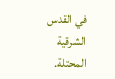في القدس الشرقية المحتلة.